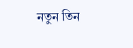নতুন তিন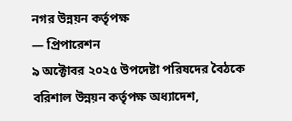নগর উন্নয়ন কর্তৃপক্ষ
— প্রিপারেশন
৯ অক্টোবর ২০২৫ উপদেষ্টা পরিষদের বৈঠকে বরিশাল উন্নয়ন কর্তৃপক্ষ অধ্যাদেশ,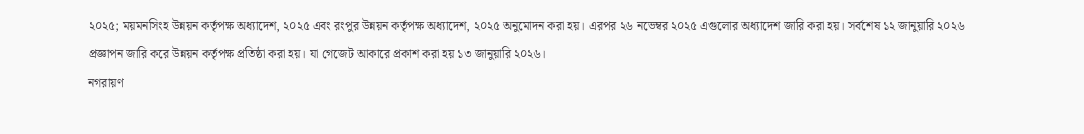২০২৫; ময়মনসিংহ উন্নয়ন কর্তৃপক্ষ অধ্যাদেশ, ২০২৫ এবং রংপুর উন্নয়ন কর্তৃপক্ষ অধ্যাদেশ, ২০২৫ অনুমোদন করা হয়। এরপর ২৬ নভেম্বর ২০২৫ এগুলোর অধ্যাদেশ জারি করা হয়। সর্বশেষ ১২ জানুয়ারি ২০২৬ প্রজ্ঞাপন জারি করে উন্নয়ন কর্তৃপক্ষ প্রতিষ্ঠা করা হয়। যা গেজেট আকারে প্রকাশ করা হয় ১৩ জানুয়ারি ২০২৬।
নগরায়ণ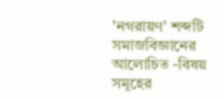'নগরায়ণ' শব্দটি সমাজবিজ্ঞানের আলোচিত -বিষয় সমূহের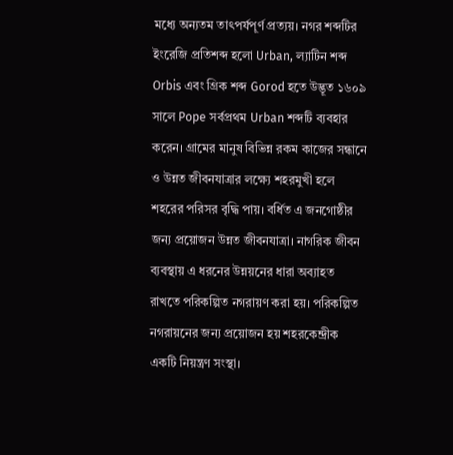মধ্যে অন্যতম তাৎপর্যপূর্ণ প্রত্যয়। নগর শব্দটির ইংরেজি প্রতিশব্দ হলো Urban, ল্যাটিন শব্দ Orbis এবং গ্রিক শব্দ Gorod হতে উদ্ভূত ১৬০৯ সালে Pope সর্বপ্রথম Urban শব্দটি ব্যবহার করেন। গ্রামের মানুষ বিভিন্ন রকম কাজের সন্ধানে ও উন্নত জীবনযাত্রার লক্ষ্যে শহরমুখী হলে শহরের পরিসর বৃদ্ধি পায়। বর্ধিত এ জনগোষ্ঠীর জন্য প্রয়োজন উন্নত জীবনযাত্রা। নাগরিক জীবন ব্যবস্থায় এ ধরনের উন্নয়নের ধারা অব্যাহত রাখতে পরিকল্পিত নগরায়ণ করা হয়। পরিকল্পিত নগরায়নের জন্য প্রয়োজন হয় শহরকেন্দ্রীক একটি নিয়ন্ত্রণ সংস্থা।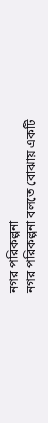নগর পরিকল্পনা
নগর পরিকল্পনা বলতে বোঝায় একটি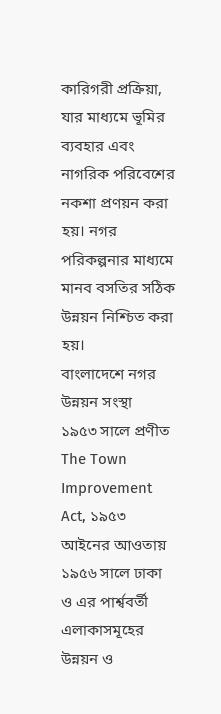কারিগরী প্রক্রিয়া, যার মাধ্যমে ভূমির ব্যবহার এবং নাগরিক পরিবেশের নকশা প্রণয়ন করা হয়। নগর পরিকল্পনার মাধ্যমে মানব বসতির সঠিক উন্নয়ন নিশ্চিত করা হয়।
বাংলাদেশে নগর উন্নয়ন সংস্থা
১৯৫৩ সালে প্রণীত The Town Improvement Act, ১৯৫৩ আইনের আওতায় ১৯৫৬ সালে ঢাকা ও এর পার্শ্ববর্তী এলাকাসমূহের উন্নয়ন ও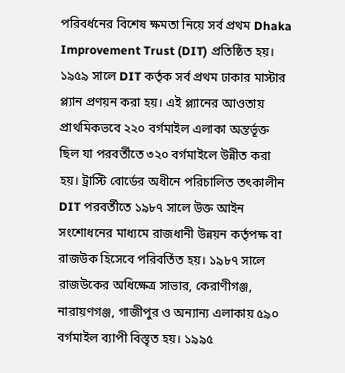পরিবর্ধনের বিশেষ ক্ষমতা নিয়ে সর্ব প্রথম Dhaka Improvement Trust (DIT) প্রতিষ্ঠিত হয়। ১৯৫৯ সালে DIT কর্তৃক সর্ব প্রথম ঢাকার মাস্টার প্ল্যান প্রণয়ন করা হয়। এই প্ল্যানের আওতায় প্রাথমিকভবে ২২০ বর্গমাইল এলাকা অন্তর্ভূক্ত ছিল যা পরবর্তীতে ৩২০ বর্গমাইলে উন্নীত করা হয়। ট্রাস্টি বোর্ডের অধীনে পরিচালিত তৎকালীন DIT পরবর্তীতে ১৯৮৭ সালে উক্ত আইন সংশোধনের মাধ্যমে রাজধানী উন্নয়ন কর্তৃপক্ষ বা রাজউক হিসেবে পরিবর্তিত হয়। ১৯৮৭ সালে রাজউকের অধিক্ষেত্র সাভার, কেরাণীগঞ্জ, নারায়ণগঞ্জ, গাজীপুর ও অন্যান্য এলাকায় ৫৯০ বর্গমাইল ব্যাপী বিস্তৃত হয়। ১৯৯৫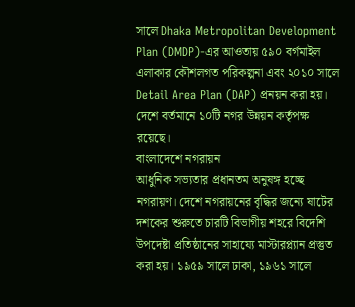সালে Dhaka Metropolitan Development Plan (DMDP)-এর আওতায় ৫৯০ বর্গমাইল এলাকার কৌশলগত পরিকল্পনা এবং ২০১০ সালে Detail Area Plan (DAP) প্রনয়ন করা হয়। দেশে বর্তমানে ১০টি নগর উন্নয়ন কর্তৃপক্ষ রয়েছে।
বাংলাদেশে নগরায়ন
আধুনিক সভ্যতার প্রধানতম অনুষঙ্গ হচ্ছে নগরায়ণ। দেশে নগরায়নের বৃদ্ধির জন্যে ষাটের দশকের শুরুতে চারটি বিভাগীয় শহরে বিদেশি উপদেষ্টা প্রতিষ্ঠানের সাহায্যে মাস্টারপ্ল্যান প্রস্তুত করা হয়। ১৯৫৯ সালে ঢাকা, ১৯৬১ সালে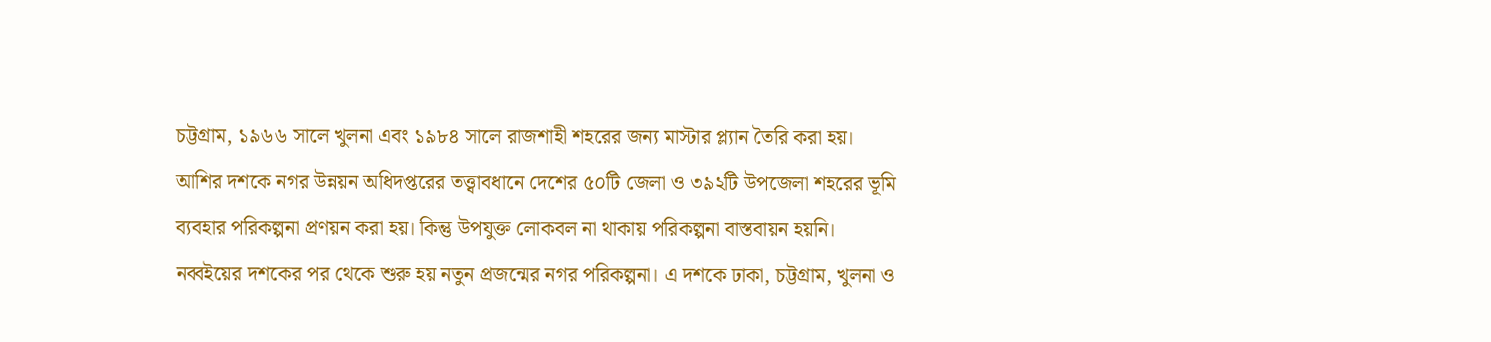চট্টগ্রাম, ১৯৬৬ সালে খুলনা এবং ১৯৮৪ সালে রাজশাহী শহরের জন্য মাস্টার প্ল্যান তৈরি করা হয়। আশির দশকে নগর উন্নয়ন অধিদপ্তরের তত্ত্বাবধানে দেশের ৫০টি জেলা ও ৩৯২টি উপজেলা শহরের ভূমি ব্যবহার পরিকল্পনা প্রণয়ন করা হয়। কিন্তু উপযুক্ত লোকবল না থাকায় পরিকল্পনা বাস্তবায়ন হয়নি। নব্বইয়ের দশকের পর থেকে শুরু হয় নতুন প্রজন্মের নগর পরিকল্পনা। এ দশকে ঢাকা, চট্টগ্রাম, খুলনা ও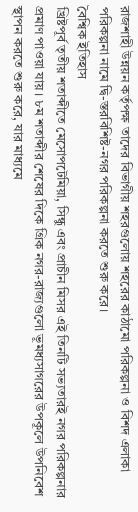রাজশাহী উন্নয়ন কর্তৃপক্ষ তাদের বিভাগীয় শহরগুলোয় শহরের কাঠামো পরিকল্পনা ও বিশদ এলাকা পরিকল্পনা নামে দ্বি-স্তরবিশিষ্ট-নগর পরিকল্পনা করতে শুরু করে।
বৈশ্বিক ইতিহাস
খ্রিষ্টপূর্ব তৃতীয় শতাব্দীতে মেসোপটেমিয়া, সিন্ধু এবং প্রাচীন মিসর এই তিনটি সভ্যতারই নগর পরিকল্পনার প্রমাণ পাওয়া যায়। ৮ম শতাব্দীর শেষের দিকে গ্রিক নগর-রাজ্যগুলো ভূমধ্যসাগরের উপকূলে উপনিবেশ স্থাপন করতে শুরু করে, যার মাধ্যমে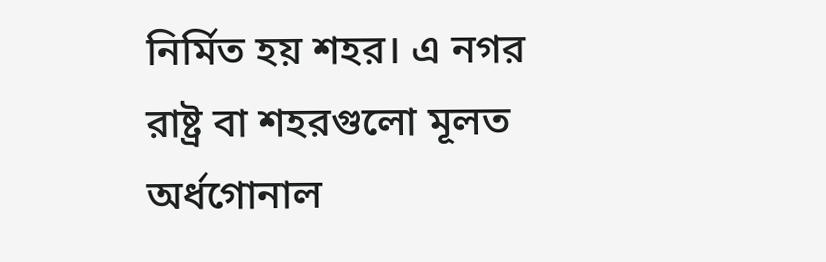নির্মিত হয় শহর। এ নগর রাষ্ট্র বা শহরগুলো মূলত অর্ধগোনাল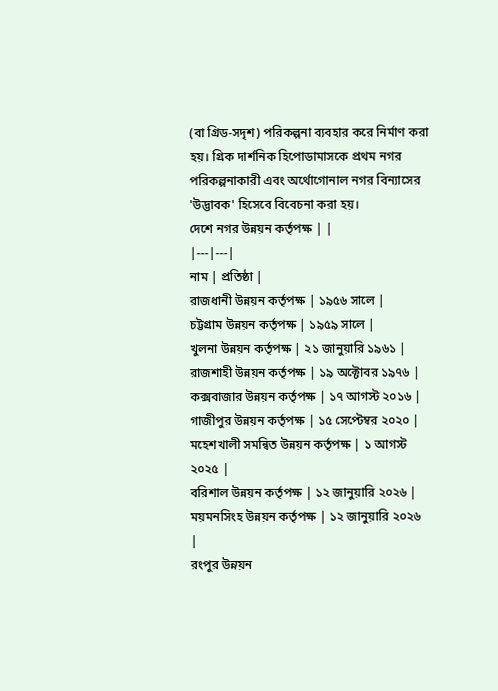(বা গ্রিড-সদৃশ) পরিকল্পনা ব্যবহার করে নির্মাণ করা হয়। গ্রিক দার্শনিক হিপোডামাসকে প্রথম নগর পরিকল্পনাকারী এবং অর্থোগোনাল নগর বিন্যাসের 'উদ্ভাবক' হিসেবে বিবেচনা করা হয়।
দেশে নগর উন্নয়ন কর্তৃপক্ষ | |
|---|---|
নাম | প্রতিষ্ঠা |
রাজধানী উন্নয়ন কর্তৃপক্ষ | ১৯৫৬ সালে |
চট্টগ্রাম উন্নয়ন কর্তৃপক্ষ | ১৯৫৯ সালে |
খুলনা উন্নয়ন কর্তৃপক্ষ | ২১ জানুয়ারি ১৯৬১ |
রাজশাহী উন্নয়ন কর্তৃপক্ষ | ১৯ অক্টোবর ১৯৭৬ |
কক্সবাজার উন্নয়ন কর্তৃপক্ষ | ১৭ আগস্ট ২০১৬ |
গাজীপুর উন্নয়ন কর্তৃপক্ষ | ১৫ সেপ্টেম্বর ২০২০ |
মহেশখালী সমন্বিত উন্নয়ন কর্তৃপক্ষ | ১ আগস্ট ২০২৫ |
বরিশাল উন্নয়ন কর্তৃপক্ষ | ১২ জানুয়ারি ২০২৬ |
ময়মনসিংহ উন্নয়ন কর্তৃপক্ষ | ১২ জানুয়ারি ২০২৬ |
রংপুর উন্নয়ন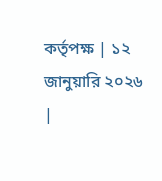কর্তৃপক্ষ | ১২ জানুয়ারি ২০২৬ |